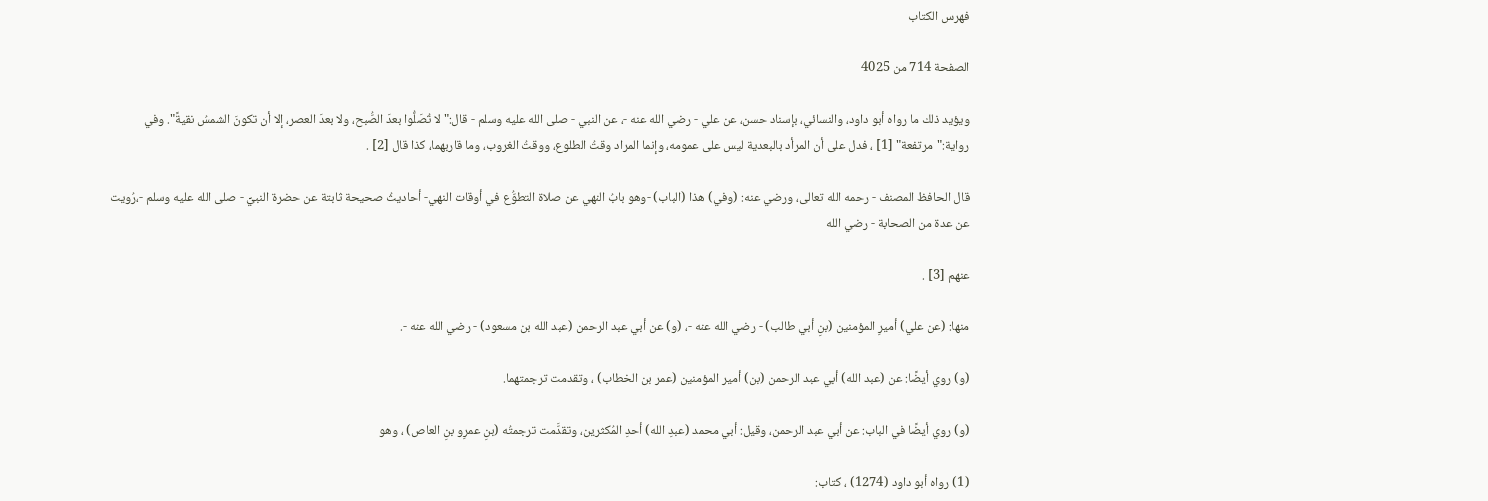فهرس الكتاب

الصفحة 714 من 4025

ويؤيد ذلك ما رواه أبو داود، والنسائي، بإسناد حسن، عن علي - رضي الله عنه -، عن النبي - صلى الله عليه وسلم - قال:"لا تُصَلُّوا بعدَ الصُّبح، ولا بعدَ العصر، إلا أن تكونَ الشمسُ نقيةً". وفي رواية:"مرتفعة" [1] ، فدل على أن المرأد بالبعدية ليس على عمومه، وإنما المراد وقتُ الطلوع، ووقتُ الغروب، وما قاربهما، كذا قال [2] .

قال الحافظ المصنف - رحمه الله تعالى، ورضي عنه: (وفي) هذا (الباب) -وهو بابُ النهي عن صلاة التطوُّع في أوقات النهي- أحاديثُ صحيحة ثابتة عن حضرة النبيِّ - صلى الله عليه وسلم -،رُويت عن عدة من الصحابة - رضي الله

عنهم [3] .

منها: (عن علي) أميرِ المؤمنين (بنِ أبي طالب) - رضي الله عنه -، (و) عن أبي عبد الرحمن (عبد الله بن مسعود) - رضي الله عنه -.

(و) روي أيضًا: عن (عبد الله) أبي عبد الرحمن (بن) أمير المؤمنين (عمر بن الخطاب) ، وتقدمت ترجمتهما.

(و) روي أيضًا في الباب: عن أبي عبد الرحمن، وقيل: أبي محمد (عبدِ الله) أحدِ المُكثرين، وتقدَّمت ترجمتُه (بنِ عمرِو بنِ العاص) ، وهو

(1) رواه أبو داود (1274) ، كتاب: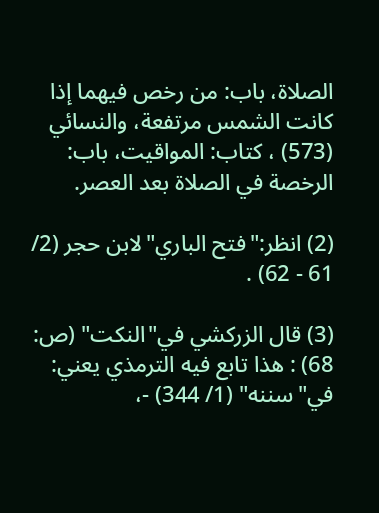الصلاة، باب: من رخص فيهما إذا كانت الشمس مرتفعة، والنسائي (573) ، كتاب: المواقيت، باب: الرخصة في الصلاة بعد العصر.

(2) انظر:"فتح الباري"لابن حجر (2/ 61 - 62) .

(3) قال الزركشي في"النكت" (ص: 68) : هذا تابع فيه الترمذي يعني: في"سننه" (1/ 344) -،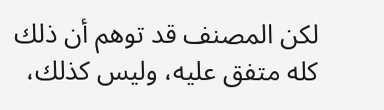لكن المصنف قد توهم أن ذلك كله متفق عليه، وليس كذلك،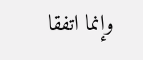وإنما اتفقا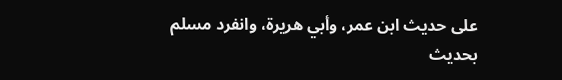على حديث ابن عمر، وأبي هريرة، وانفرد مسلم بحديث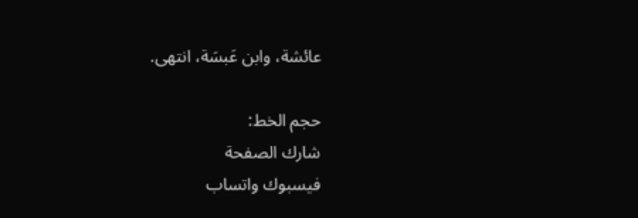عائشة، وابن عَبسَة، انتهى.

حجم الخط:
شارك الصفحة
فيسبوك واتساب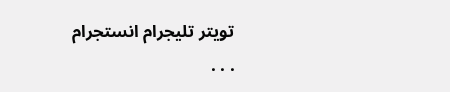تويتر تليجرام انستجرام
. . .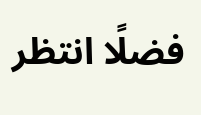فضلًا انتظر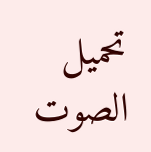تحميل الصوت